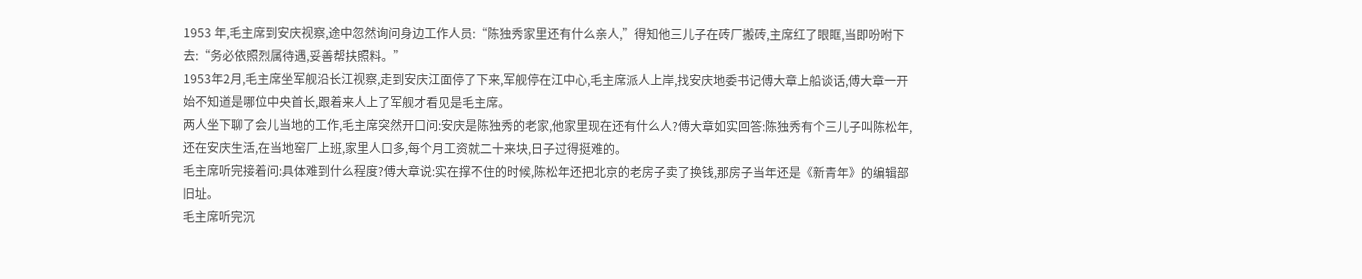1953 年,毛主席到安庆视察,途中忽然询问身边工作人员:“陈独秀家里还有什么亲人,”得知他三儿子在砖厂搬砖,主席红了眼眶,当即吩咐下去:“务必依照烈属待遇,妥善帮扶照料。”
1953年2月,毛主席坐军舰沿长江视察,走到安庆江面停了下来,军舰停在江中心,毛主席派人上岸,找安庆地委书记傅大章上船谈话,傅大章一开始不知道是哪位中央首长,跟着来人上了军舰才看见是毛主席。
两人坐下聊了会儿当地的工作,毛主席突然开口问:安庆是陈独秀的老家,他家里现在还有什么人?傅大章如实回答:陈独秀有个三儿子叫陈松年,还在安庆生活,在当地窑厂上班,家里人口多,每个月工资就二十来块,日子过得挺难的。
毛主席听完接着问:具体难到什么程度?傅大章说:实在撑不住的时候,陈松年还把北京的老房子卖了换钱,那房子当年还是《新青年》的编辑部旧址。
毛主席听完沉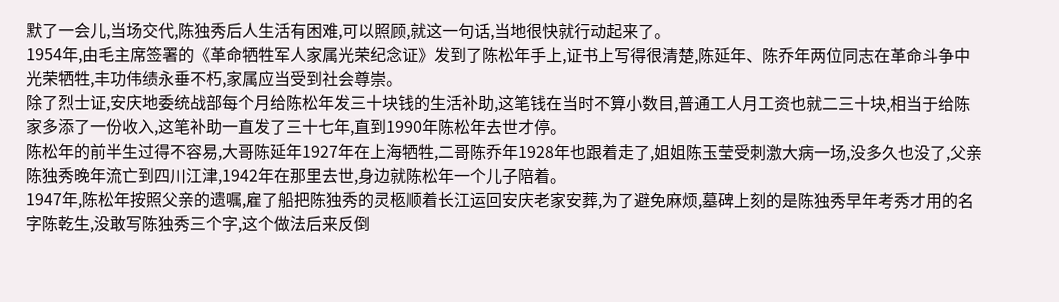默了一会儿,当场交代,陈独秀后人生活有困难,可以照顾,就这一句话,当地很快就行动起来了。
1954年,由毛主席签署的《革命牺牲军人家属光荣纪念证》发到了陈松年手上,证书上写得很清楚,陈延年、陈乔年两位同志在革命斗争中光荣牺牲,丰功伟绩永垂不朽,家属应当受到社会尊崇。
除了烈士证,安庆地委统战部每个月给陈松年发三十块钱的生活补助,这笔钱在当时不算小数目,普通工人月工资也就二三十块,相当于给陈家多添了一份收入,这笔补助一直发了三十七年,直到1990年陈松年去世才停。
陈松年的前半生过得不容易,大哥陈延年1927年在上海牺牲,二哥陈乔年1928年也跟着走了,姐姐陈玉莹受刺激大病一场,没多久也没了,父亲陈独秀晚年流亡到四川江津,1942年在那里去世,身边就陈松年一个儿子陪着。
1947年,陈松年按照父亲的遗嘱,雇了船把陈独秀的灵柩顺着长江运回安庆老家安葬,为了避免麻烦,墓碑上刻的是陈独秀早年考秀才用的名字陈乾生,没敢写陈独秀三个字,这个做法后来反倒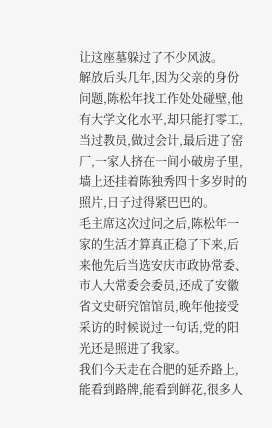让这座墓躲过了不少风波。
解放后头几年,因为父亲的身份问题,陈松年找工作处处碰壁,他有大学文化水平,却只能打零工,当过教员,做过会计,最后进了窑厂,一家人挤在一间小破房子里,墙上还挂着陈独秀四十多岁时的照片,日子过得紧巴巴的。
毛主席这次过问之后,陈松年一家的生活才算真正稳了下来,后来他先后当选安庆市政协常委、市人大常委会委员,还成了安徽省文史研究馆馆员,晚年他接受采访的时候说过一句话,党的阳光还是照进了我家。
我们今天走在合肥的延乔路上,能看到路牌,能看到鲜花,很多人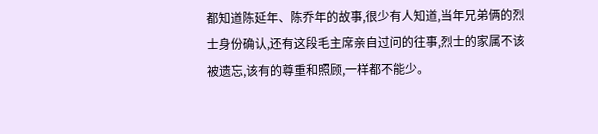都知道陈延年、陈乔年的故事,很少有人知道,当年兄弟俩的烈士身份确认,还有这段毛主席亲自过问的往事,烈士的家属不该被遗忘,该有的尊重和照顾,一样都不能少。